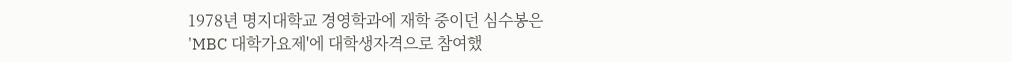1978년 명지대학교 경영학과에 재학 중이던 심수봉은
'MBC 대학가요제'에 대학생자격으로 참여했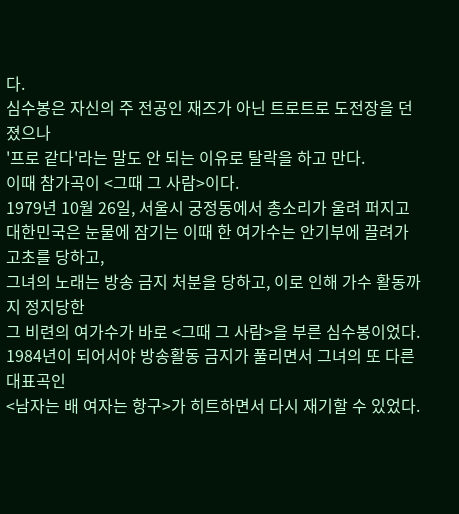다.
심수봉은 자신의 주 전공인 재즈가 아닌 트로트로 도전장을 던졌으나
'프로 같다'라는 말도 안 되는 이유로 탈락을 하고 만다.
이때 참가곡이 <그때 그 사람>이다.
1979년 10월 26일, 서울시 궁정동에서 총소리가 울려 퍼지고
대한민국은 눈물에 잠기는 이때 한 여가수는 안기부에 끌려가 고초를 당하고,
그녀의 노래는 방송 금지 처분을 당하고, 이로 인해 가수 활동까지 정지당한
그 비련의 여가수가 바로 <그때 그 사람>을 부른 심수봉이었다.
1984년이 되어서야 방송활동 금지가 풀리면서 그녀의 또 다른 대표곡인
<남자는 배 여자는 항구>가 히트하면서 다시 재기할 수 있었다.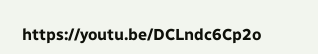https://youtu.be/DCLndc6Cp2o